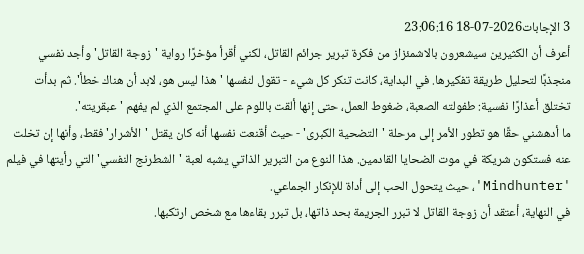3 الإجابات2026-07-18 23:06:16
أعرف أن الكثيرين سيشعرون بالاشمئزاز من فكرة تبرير جرائم القاتل، لكني أقرأ مؤخرًا رواية 'زوجة القاتل' وأجد نفسي منجذبًا لتحليل طريقة تفكيرها. في البداية، كانت تنكر كل شيء - تقول لنفسها 'هذا ليس هو، لابد أن هناك خطأ'. ثم بدأت تختلق أعذارًا نفسية: طفولته الصعبة، ضغوط العمل، حتى إنها ألقت باللوم على المجتمع الذي لم يفهم 'عبقريته'.
ما أدهشني حقًا هو تطور الأمر إلى مرحلة 'التضحية الكبرى' - حيث أقنعت نفسها أنه كان يقتل 'الأشرار' فقط، وأنها إن تخلت عنه فستكون شريكة في موت الضحايا القادمين. هذا النوع من التبرير الذاتي يشبه لعبة 'الشطرنج النفسي' التي رأيتها في فيلم 'Mindhunter'، حيث يتحول الحب إلى أداة للإنكار الجماعي.
في النهاية، أعتقد أن زوجة القاتل لا تبرر الجريمة بحد ذاتها، بل تبرر بقاءها مع شخص ارتكبها.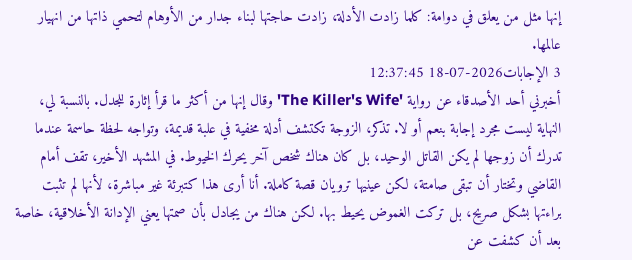إنها مثل من يعلق في دوامة: كلما زادت الأدلة، زادت حاجتها لبناء جدار من الأوهام لتحمي ذاتها من انهيار عالمها.
3 الإجابات2026-07-18 12:37:45
أخبرني أحد الأصدقاء عن رواية 'The Killer's Wife' وقال إنها من أكثر ما قرأ إثارة للجدل. بالنسبة لي، النهاية ليست مجرد إجابة بنعم أو لا. تذكر، الزوجة تكتشف أدلة مخفية في علبة قديمة، وتواجه لحظة حاسمة عندما تدرك أن زوجها لم يكن القاتل الوحيد، بل كان هناك شخص آخر يحرك الخيوط. في المشهد الأخير، تقف أمام القاضي وتختار أن تبقى صامتة، لكن عينيها ترويان قصة كاملة. أنا أرى هذا كتبرئة غير مباشرة، لأنها لم تثبت براءتها بشكل صريح، بل تركت الغموض يحيط بها. لكن هناك من يجادل بأن صمتها يعني الإدانة الأخلاقية، خاصة بعد أن كشفت عن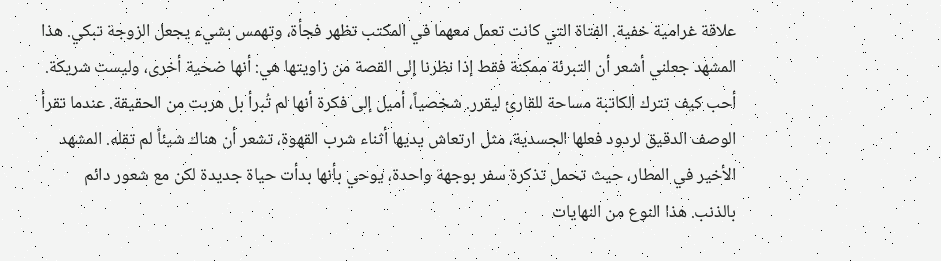علاقة غرامية خفية. الفتاة التي كانت تعمل معهما في المكتب تظهر فجأة، وتهمس بشيء يجعل الزوجة تبكي. هذا المشهد جعلني أشعر أن التبرئة ممكنة فقط إذا نظرنا إلى القصة من زاويتها هي: أنها ضحية أخرى، وليست شريكة.
أحب كيف تترك الكاتبة مساحة للقارئ ليقرر. شخصياً، أميل إلى فكرة أنها لم تُبرأ بل هربت من الحقيقة. عندما تقرأ الوصف الدقيق لردود فعلها الجسدية، مثل ارتعاش يديها أثناء شرب القهوة، تشعر أن هناك شيئاً لم تقله. المشهد الأخير في المطار، حيث تحمل تذكرة سفر بوجهة واحدة، يوحي بأنها بدأت حياة جديدة لكن مع شعور دائم بالذنب. هذا النوع من النهايات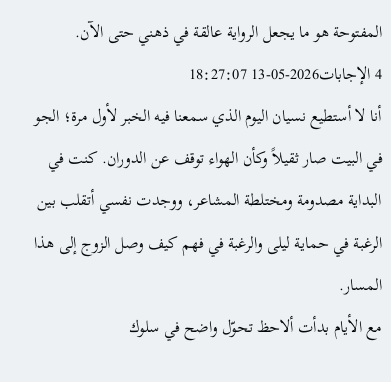المفتوحة هو ما يجعل الرواية عالقة في ذهني حتى الآن.
4 الإجابات2026-05-13 18:27:07
أنا لا أستطيع نسيان اليوم الذي سمعنا فيه الخبر لأول مرة؛ الجو في البيت صار ثقيلاً وكأن الهواء توقف عن الدوران. كنت في البداية مصدومة ومختلطة المشاعر، ووجدت نفسي أتقلب بين الرغبة في حماية ليلى والرغبة في فهم كيف وصل الزوج إلى هذا المسار.
مع الأيام بدأت ألاحظ تحوّل واضح في سلوك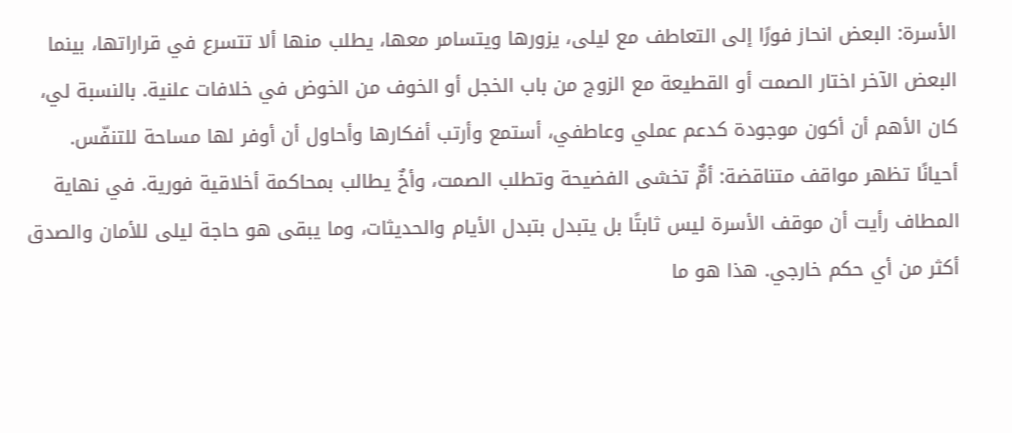الأسرة: البعض انحاز فورًا إلى التعاطف مع ليلى، يزورها ويتسامر معها، يطلب منها ألا تتسرع في قراراتها، بينما البعض الآخر اختار الصمت أو القطيعة مع الزوج من باب الخجل أو الخوف من الخوض في خلافات علنية. بالنسبة لي، كان الأهم أن أكون موجودة كدعم عملي وعاطفي، أستمع وأرتب أفكارها وأحاول أن أوفر لها مساحة للتنفّس.
أحيانًا تظهر مواقف متناقضة: أمٌّ تخشى الفضيحة وتطلب الصمت، وأخٌ يطالب بمحاكمة أخلاقية فورية. في نهاية المطاف رأيت أن موقف الأسرة ليس ثابتًا بل يتبدل بتبدل الأيام والحديثات، وما يبقى هو حاجة ليلى للأمان والصدق أكثر من أي حكم خارجي. هذا هو ما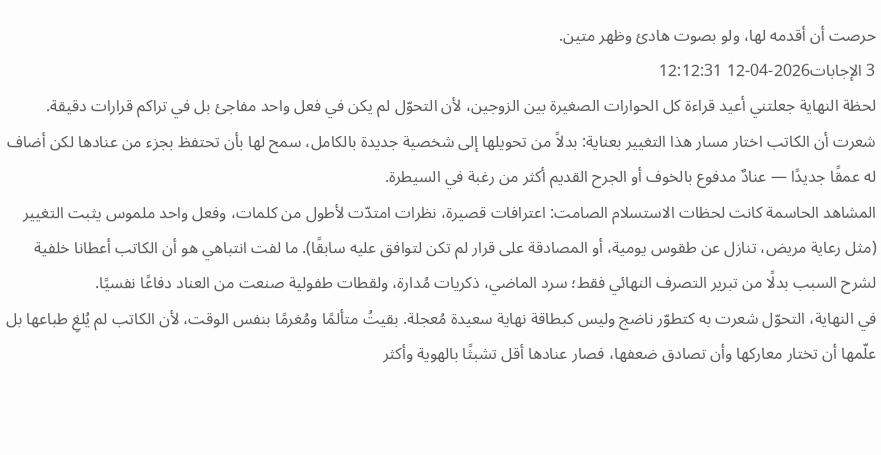حرصت أن أقدمه لها، ولو بصوت هادئ وظهر متين.
3 الإجابات2026-04-12 12:12:31
لحظة النهاية جعلتني أعيد قراءة كل الحوارات الصغيرة بين الزوجين، لأن التحوّل لم يكن في فعل واحد مفاجئ بل في تراكم قرارات دقيقة. شعرت أن الكاتب اختار مسار هذا التغيير بعناية: بدلاً من تحويلها إلى شخصية جديدة بالكامل، سمح لها بأن تحتفظ بجزء من عنادها لكن أضاف له عمقًا جديدًا — عنادٌ مدفوع بالخوف أو الجرح القديم أكثر من رغبة في السيطرة.
المشاهد الحاسمة كانت لحظات الاستسلام الصامت: اعترافات قصيرة، نظرات امتدّت لأطول من كلمات، وفعل واحد ملموس يثبت التغيير (مثل رعاية مريض، تنازل عن طقوس يومية، أو المصادقة على قرار لم تكن لتوافق عليه سابقًا). ما لفت انتباهي هو أن الكاتب أعطانا خلفية لشرح السبب بدلًا من تبرير التصرف النهائي فقط؛ سرد الماضي، ذكريات مُدارة، ولقطات طفولية صنعت من العناد دفاعًا نفسيًا.
في النهاية، التحوّل شعرت به كتطوّر ناضج وليس كبطاقة نهاية سعيدة مُعجلة. بقيتُ متألمًا ومُغرمًا بنفس الوقت، لأن الكاتب لم يُلغِ طباعها بل علّمها أن تختار معاركها وأن تصادق ضعفها، فصار عنادها أقل تشبثًا بالهوية وأكثر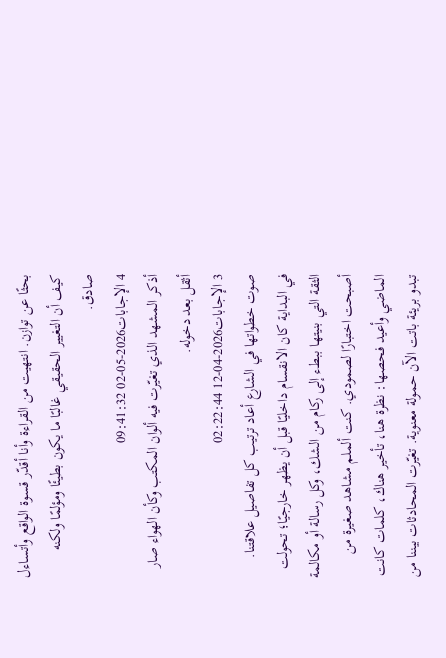بحثًا عن توازن. انتهيت من القراءة وأنا أقدّر قسوة الواقع وأتساءل كيف أن التغيير الحقيقي غالبًا ما يكون بطيئًا ومؤلمًا ولكنه صادق.
4 الإجابات2026-05-02 09:41:32
أذكر المشهد الذي تغيّرت فيه ألوان المكتب وكأن الهواء صار أثقل بعد دخوله.
3 الإجابات2026-04-12 02:22:44
صوت خطواتها في الشارع أعاد ترتيب كل تفاصيل علاقتنا.
في البداية كان الانقسام داخليًا قبل أن يظهر خارجيًا؛ تحولت الثقة التي بنيتها ببطء إلى ركام من الشك، وكل رسالة أو مكالمة أصبحت اختبارًا لصمودي. كنت ألملم مشاهد صغيرة من الماضي وأعيد فحصها: نظرة هنا، تأخير هناك، كلمات كانت تبدو بريئة باتت الآن حمولة معنوية. تغيّرت المحادثات بيننا من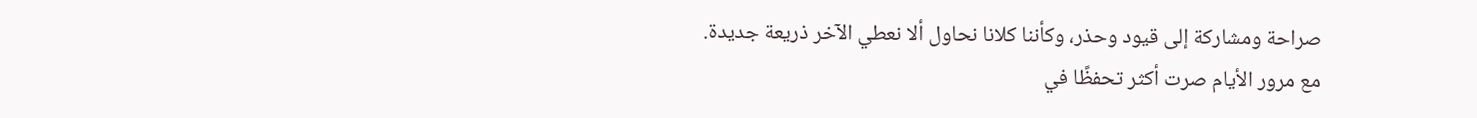صراحة ومشاركة إلى قيود وحذر، وكأننا كلانا نحاول ألا نعطي الآخر ذريعة جديدة.
مع مرور الأيام صرت أكثر تحفظًا في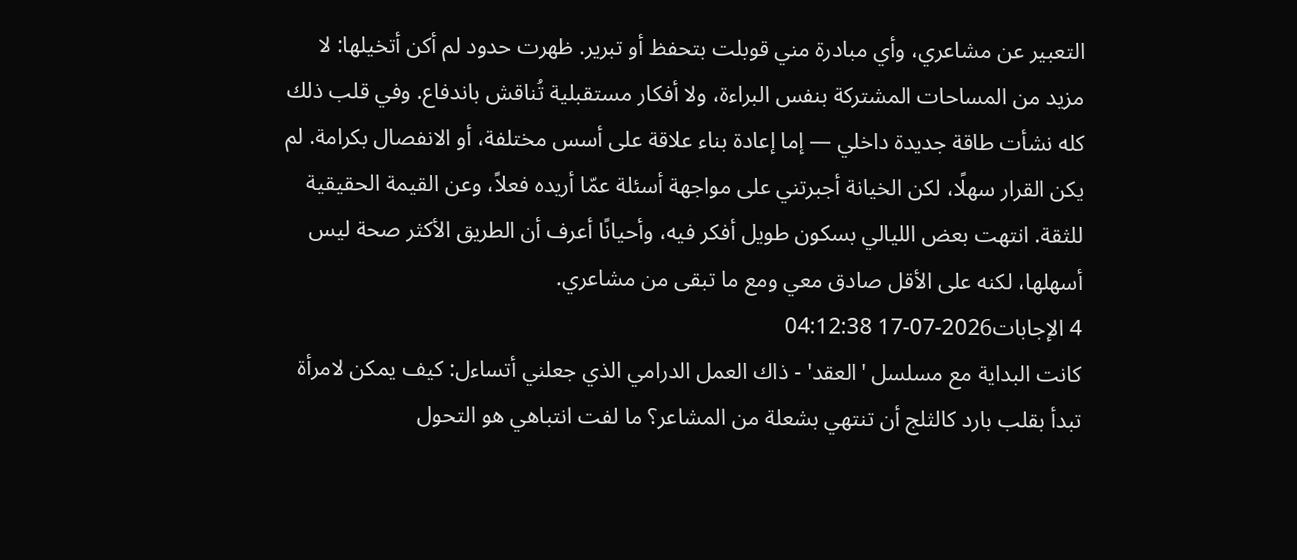التعبير عن مشاعري، وأي مبادرة مني قوبلت بتحفظ أو تبرير. ظهرت حدود لم أكن أتخيلها: لا مزيد من المساحات المشتركة بنفس البراءة، ولا أفكار مستقبلية تُناقش باندفاع. وفي قلب ذلك كله نشأت طاقة جديدة داخلي — إما إعادة بناء علاقة على أسس مختلفة، أو الانفصال بكرامة. لم يكن القرار سهلًا، لكن الخيانة أجبرتني على مواجهة أسئلة عمّا أريده فعلاً، وعن القيمة الحقيقية للثقة. انتهت بعض الليالي بسكون طويل أفكر فيه، وأحيانًا أعرف أن الطريق الأكثر صحة ليس أسهلها، لكنه على الأقل صادق معي ومع ما تبقى من مشاعري.
4 الإجابات2026-07-17 04:12:38
كانت البداية مع مسلسل 'العقد' - ذاك العمل الدرامي الذي جعلني أتساءل: كيف يمكن لامرأة تبدأ بقلب بارد كالثلج أن تنتهي بشعلة من المشاعر؟ ما لفت انتباهي هو التحول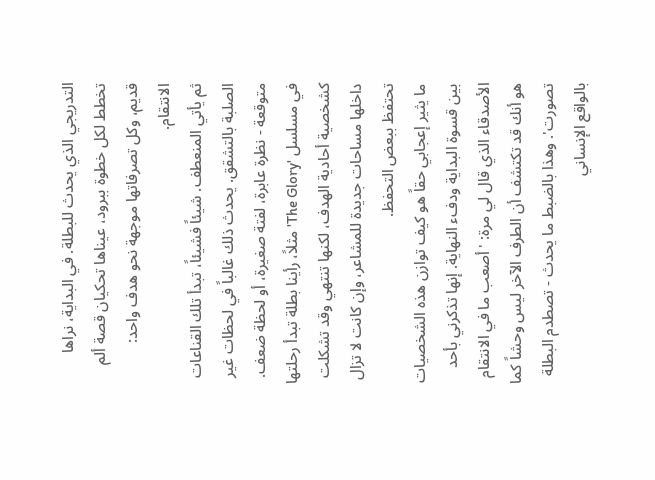التدريجي الذي يحدث للبطلة. في البداية، نراها تخطط لكل خطوة ببرود، عيناها تحكيان قصة ألم قديم، وكل تصرفاتها موجهة نحو هدف واحد: الانتقام.
ثم يأتي المنعطف. شيئاً فشيئاً، تبدأ تلك القناعات الصلبة بالتشقق. يحدث ذلك غالباً في لحظات غير متوقعة - نظرة عابرة، لفتة صغيرة، أو لحظة ضعف. في مسلسل 'The Glory' مثلاً، رأينا بطلة تبدأ رحلتها كشخصية أحادية الهدف، لكنها تنتهي وقد تشكلت داخلها مساحات جديدة للمشاعر، وإن كانت لا تزال تحتفظ ببعض التحفظ.
ما يثير إعجابي حقاً هو كيف توازن هذه الشخصيات بين قسوة البداية ودفء النهاية. إنها تذكرني بأحد الأصدقاء الذي قال لي مرة: 'أصعب ما في الانتقام هو أنك قد تكتشف أن الطرف الآخر ليس وحشاً كما تصورت'. وهذا بالضبط ما يحدث - تصطدم البطلة بالواقع الإنساني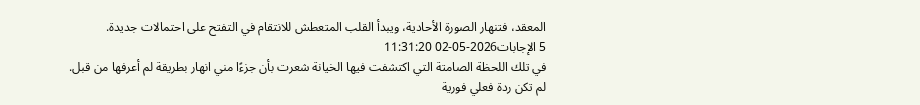المعقد، فتنهار الصورة الأحادية، ويبدأ القلب المتعطش للانتقام في التفتح على احتمالات جديدة.
5 الإجابات2026-05-02 11:31:20
في تلك اللحظة الصامتة التي اكتشفت فيها الخيانة شعرت بأن جزءًا مني انهار بطريقة لم أعرفها من قبل.
لم تكن ردة فعلي فورية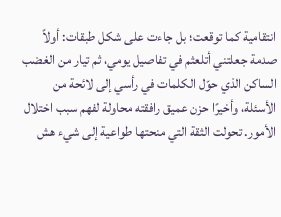انتقامية كما توقعت؛ بل جاءت على شكل طبقات: أولاً صدمة جعلتني أتلعثم في تفاصيل يومي، ثم تيار من الغضب الساكن الذي حوّل الكلمات في رأسي إلى لائحة من الأسئلة، وأخيرًا حزن عميق رافقته محاولة لفهم سبب اختلال الأمور. تحولت الثقة التي منحتها طواعية إلى شيء هش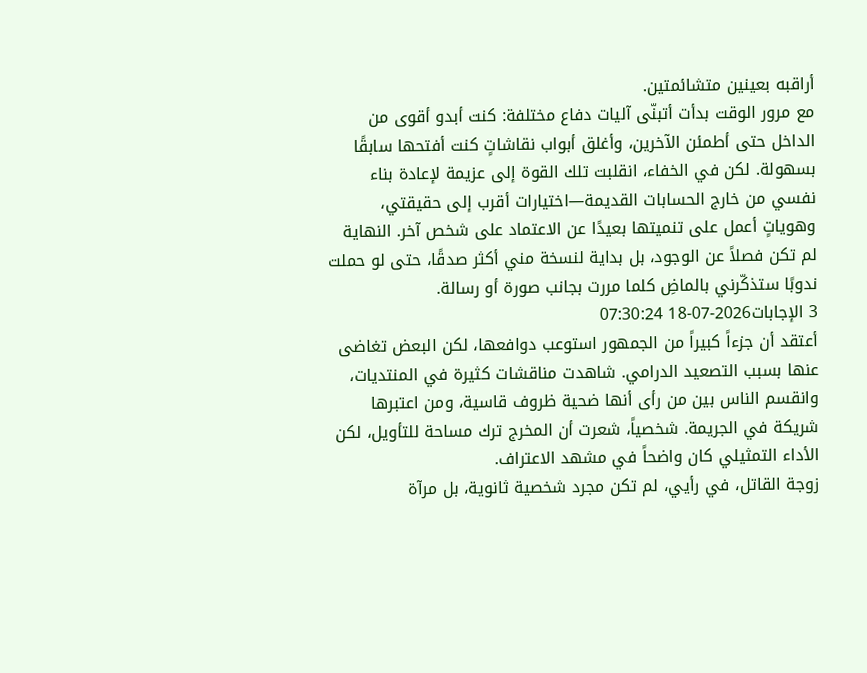أراقبه بعينين متشائمتين.
مع مرور الوقت بدأت أتبنّى آليات دفاع مختلفة: كنت أبدو أقوى من الداخل حتى أطمئن الآخرين، وأغلق أبواب نقاشاتٍ كنت أفتحها سابقًا بسهولة. لكن في الخفاء، انقلبت تلك القوة إلى عزيمة لإعادة بناء نفسي من خارج الحسابات القديمة—اختيارات أقرب إلى حقيقتي، وهوياتٍ أعمل على تنميتها بعيدًا عن الاعتماد على شخص آخر. النهاية لم تكن فصلاً عن الوجود، بل بداية لنسخة مني أكثر صدقًا، حتى لو حملت ندوبًا ستذكّرني بالماضِ كلما مررت بجانب صورة أو رسالة.
3 الإجابات2026-07-18 07:30:24
أعتقد أن جزءاً كبيراً من الجمهور استوعب دوافعها، لكن البعض تغاضى عنها بسبب التصعيد الدرامي. شاهدت مناقشات كثيرة في المنتديات، وانقسم الناس بين من رأى أنها ضحية ظروف قاسية، ومن اعتبرها شريكة في الجريمة. شخصياً، شعرت أن المخرج ترك مساحة للتأويل، لكن الأداء التمثيلي كان واضحاً في مشهد الاعتراف.
زوجة القاتل، في رأيي، لم تكن مجرد شخصية ثانوية، بل مرآة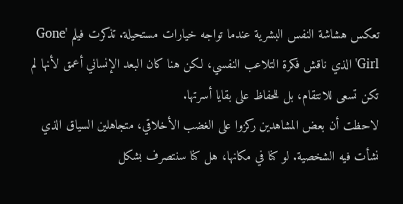تعكس هشاشة النفس البشرية عندما تواجه خيارات مستحيلة. تذكرت فيلم 'Gone Girl' الذي ناقش فكرة التلاعب النفسي، لكن هنا كان البعد الإنساني أعمق لأنها لم تكن تسعى للانتقام، بل للحفاظ على بقايا أسرتها.
لاحظت أن بعض المشاهدين ركزوا على الغضب الأخلاقي، متجاهلين السياق الذي نشأت فيه الشخصية. لو كنا في مكانها، هل كنا سنتصرف بشكل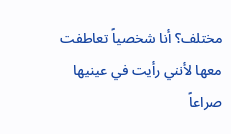مختلف؟ أنا شخصياً تعاطفت معها لأنني رأيت في عينيها صراعاً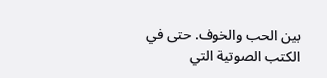بين الحب والخوف. حتى في الكتب الصوتية التي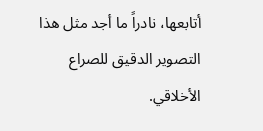أتابعها، نادراً ما أجد مثل هذا التصوير الدقيق للصراع الأخلاقي.